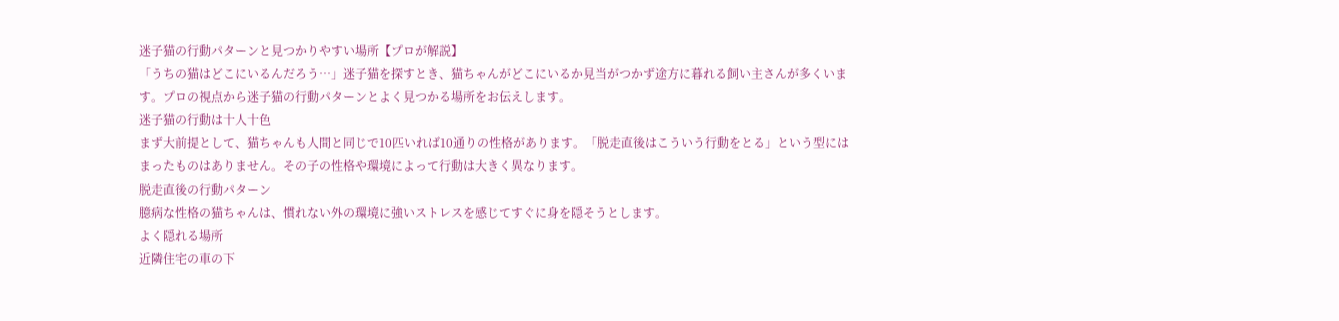迷子猫の行動パターンと見つかりやすい場所【プロが解説】
「うちの猫はどこにいるんだろう…」迷子猫を探すとき、猫ちゃんがどこにいるか見当がつかず途方に暮れる飼い主さんが多くいます。プロの視点から迷子猫の行動パターンとよく見つかる場所をお伝えします。
迷子猫の行動は十人十色
まず大前提として、猫ちゃんも人間と同じで10匹いれば10通りの性格があります。「脱走直後はこういう行動をとる」という型にはまったものはありません。その子の性格や環境によって行動は大きく異なります。
脱走直後の行動パターン
臆病な性格の猫ちゃんは、慣れない外の環境に強いストレスを感じてすぐに身を隠そうとします。
よく隠れる場所
近隣住宅の車の下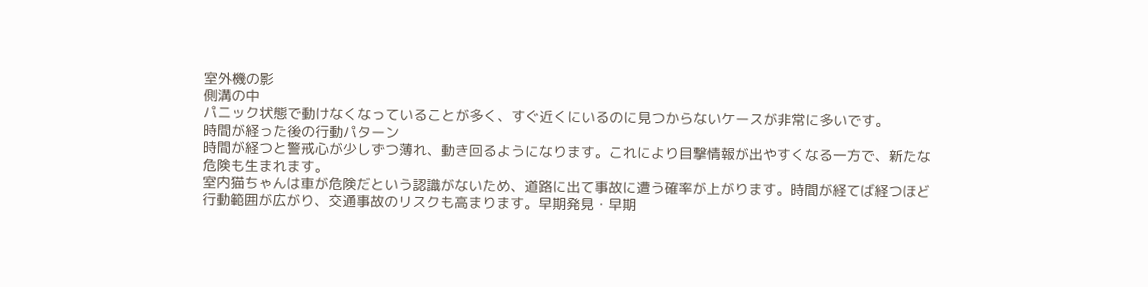室外機の影
側溝の中
パニック状態で動けなくなっていることが多く、すぐ近くにいるのに見つからないケースが非常に多いです。
時間が経った後の行動パターン
時間が経つと警戒心が少しずつ薄れ、動き回るようになります。これにより目撃情報が出やすくなる一方で、新たな危険も生まれます。
室内猫ちゃんは車が危険だという認識がないため、道路に出て事故に遭う確率が上がります。時間が経てば経つほど行動範囲が広がり、交通事故のリスクも高まります。早期発見・早期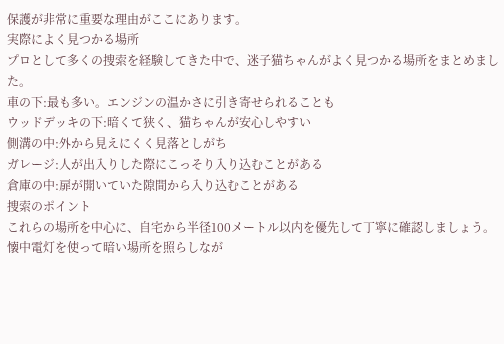保護が非常に重要な理由がここにあります。
実際によく見つかる場所
プロとして多くの捜索を経験してきた中で、迷子猫ちゃんがよく見つかる場所をまとめました。
車の下:最も多い。エンジンの温かさに引き寄せられることも
ウッドデッキの下:暗くて狭く、猫ちゃんが安心しやすい
側溝の中:外から見えにくく見落としがち
ガレージ:人が出入りした際にこっそり入り込むことがある
倉庫の中:扉が開いていた隙間から入り込むことがある
捜索のポイント
これらの場所を中心に、自宅から半径100メートル以内を優先して丁寧に確認しましょう。懐中電灯を使って暗い場所を照らしなが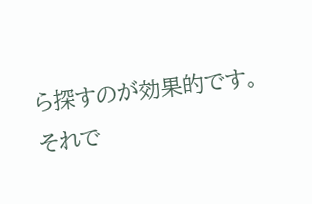ら探すのが効果的です。
それで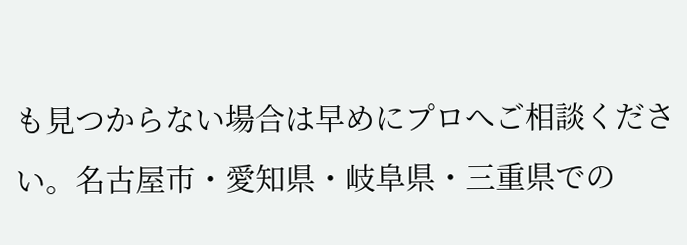も見つからない場合は早めにプロへご相談ください。名古屋市・愛知県・岐阜県・三重県での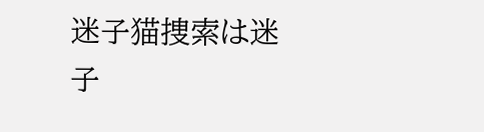迷子猫捜索は迷子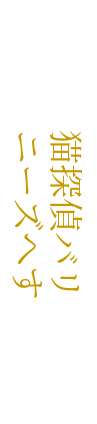猫探偵バリニーズへす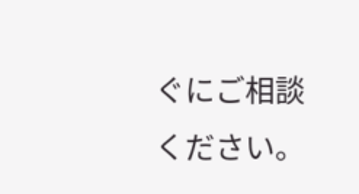ぐにご相談ください。